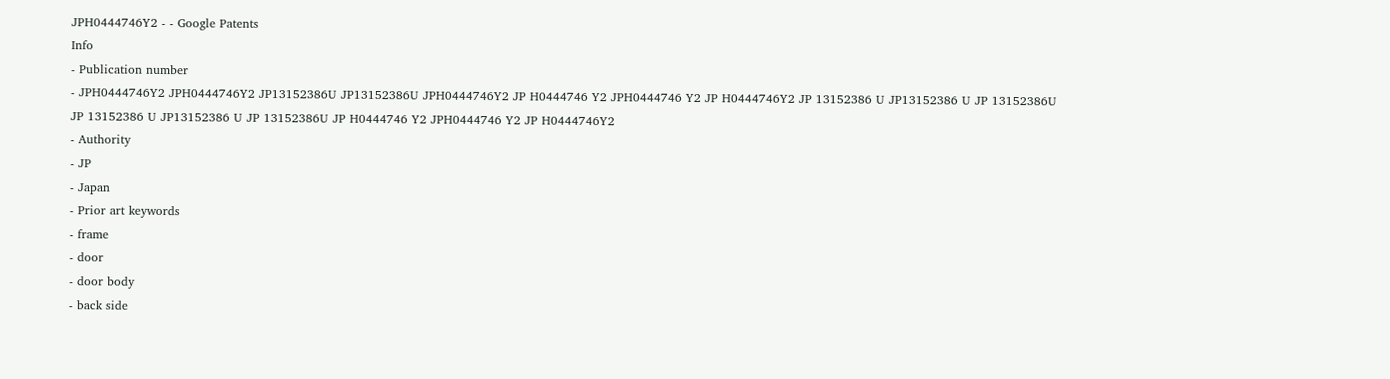JPH0444746Y2 - - Google Patents
Info
- Publication number
- JPH0444746Y2 JPH0444746Y2 JP13152386U JP13152386U JPH0444746Y2 JP H0444746 Y2 JPH0444746 Y2 JP H0444746Y2 JP 13152386 U JP13152386 U JP 13152386U JP 13152386 U JP13152386 U JP 13152386U JP H0444746 Y2 JPH0444746 Y2 JP H0444746Y2
- Authority
- JP
- Japan
- Prior art keywords
- frame
- door
- door body
- back side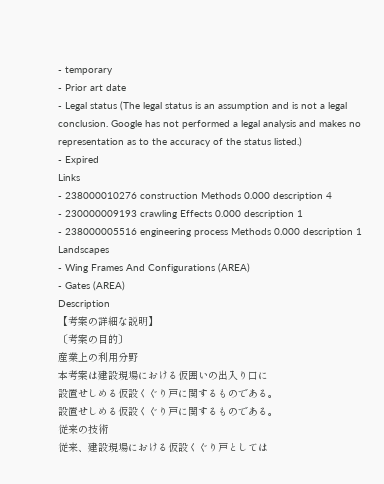- temporary
- Prior art date
- Legal status (The legal status is an assumption and is not a legal conclusion. Google has not performed a legal analysis and makes no representation as to the accuracy of the status listed.)
- Expired
Links
- 238000010276 construction Methods 0.000 description 4
- 230000009193 crawling Effects 0.000 description 1
- 238000005516 engineering process Methods 0.000 description 1
Landscapes
- Wing Frames And Configurations (AREA)
- Gates (AREA)
Description
【考案の詳細な説明】
〔考案の目的〕
産業上の利用分野
本考案は建設現場における仮囲いの出入り口に
設置せしめる仮設くぐり戸に関するものである。
設置せしめる仮設くぐり戸に関するものである。
従来の技術
従来、建設現場における仮設くぐり戸としては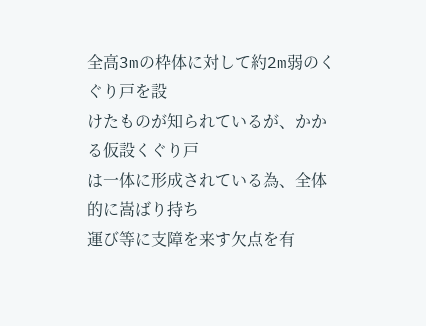全高3mの枠体に対して約2m弱のくぐり戸を設
けたものが知られているが、かかる仮設くぐり戸
は一体に形成されている為、全体的に嵩ばり持ち
運び等に支障を来す欠点を有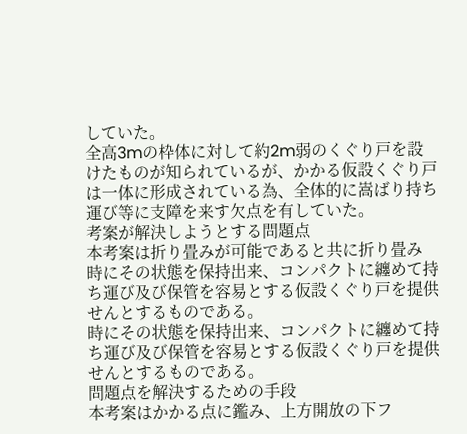していた。
全高3mの枠体に対して約2m弱のくぐり戸を設
けたものが知られているが、かかる仮設くぐり戸
は一体に形成されている為、全体的に嵩ばり持ち
運び等に支障を来す欠点を有していた。
考案が解決しようとする問題点
本考案は折り畳みが可能であると共に折り畳み
時にその状態を保持出来、コンパクトに纏めて持
ち運び及び保管を容易とする仮設くぐり戸を提供
せんとするものである。
時にその状態を保持出来、コンパクトに纏めて持
ち運び及び保管を容易とする仮設くぐり戸を提供
せんとするものである。
問題点を解決するための手段
本考案はかかる点に鑑み、上方開放の下フ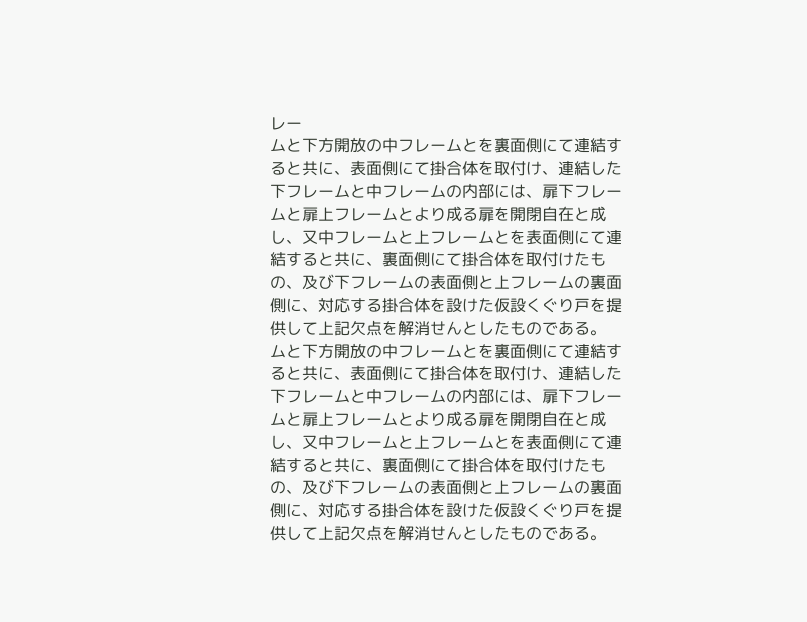レー
ムと下方開放の中フレームとを裏面側にて連結す
ると共に、表面側にて掛合体を取付け、連結した
下フレームと中フレームの内部には、扉下フレー
ムと扉上フレームとより成る扉を開閉自在と成
し、又中フレームと上フレームとを表面側にて連
結すると共に、裏面側にて掛合体を取付けたも
の、及び下フレームの表面側と上フレームの裏面
側に、対応する掛合体を設けた仮設くぐり戸を提
供して上記欠点を解消せんとしたものである。
ムと下方開放の中フレームとを裏面側にて連結す
ると共に、表面側にて掛合体を取付け、連結した
下フレームと中フレームの内部には、扉下フレー
ムと扉上フレームとより成る扉を開閉自在と成
し、又中フレームと上フレームとを表面側にて連
結すると共に、裏面側にて掛合体を取付けたも
の、及び下フレームの表面側と上フレームの裏面
側に、対応する掛合体を設けた仮設くぐり戸を提
供して上記欠点を解消せんとしたものである。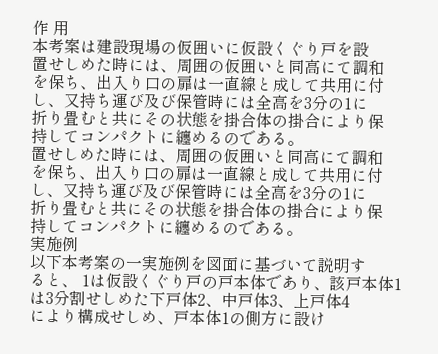作 用
本考案は建設現場の仮囲いに仮設くぐり戸を設
置せしめた時には、周囲の仮囲いと同高にて調和
を保ち、出入り口の扉は一直線と成して共用に付
し、又持ち運び及び保管時には全高を3分の1に
折り畳むと共にその状態を掛合体の掛合により保
持してコンパクトに纏めるのである。
置せしめた時には、周囲の仮囲いと同高にて調和
を保ち、出入り口の扉は一直線と成して共用に付
し、又持ち運び及び保管時には全高を3分の1に
折り畳むと共にその状態を掛合体の掛合により保
持してコンパクトに纏めるのである。
実施例
以下本考案の一実施例を図面に基づいて説明す
ると、 1は仮設くぐり戸の戸本体であり、該戸本体1
は3分割せしめた下戸体2、中戸体3、上戸体4
により構成せしめ、戸本体1の側方に設け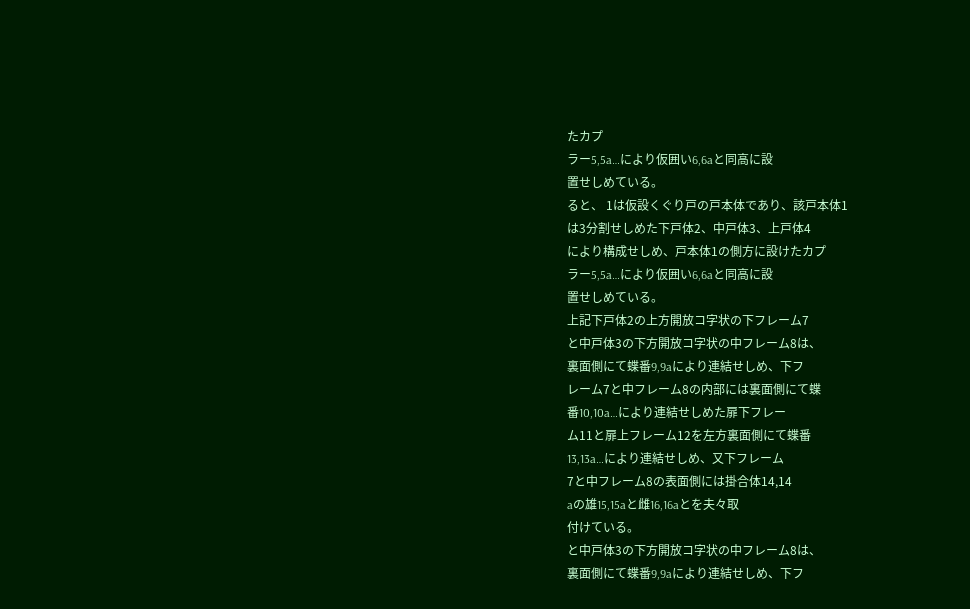たカプ
ラー5,5a…により仮囲い6,6aと同高に設
置せしめている。
ると、 1は仮設くぐり戸の戸本体であり、該戸本体1
は3分割せしめた下戸体2、中戸体3、上戸体4
により構成せしめ、戸本体1の側方に設けたカプ
ラー5,5a…により仮囲い6,6aと同高に設
置せしめている。
上記下戸体2の上方開放コ字状の下フレーム7
と中戸体3の下方開放コ字状の中フレーム8は、
裏面側にて蝶番9,9aにより連結せしめ、下フ
レーム7と中フレーム8の内部には裏面側にて蝶
番10,10a…により連結せしめた扉下フレー
ム11と扉上フレーム12を左方裏面側にて蝶番
13,13a…により連結せしめ、又下フレーム
7と中フレーム8の表面側には掛合体14,14
aの雄15,15aと雌16,16aとを夫々取
付けている。
と中戸体3の下方開放コ字状の中フレーム8は、
裏面側にて蝶番9,9aにより連結せしめ、下フ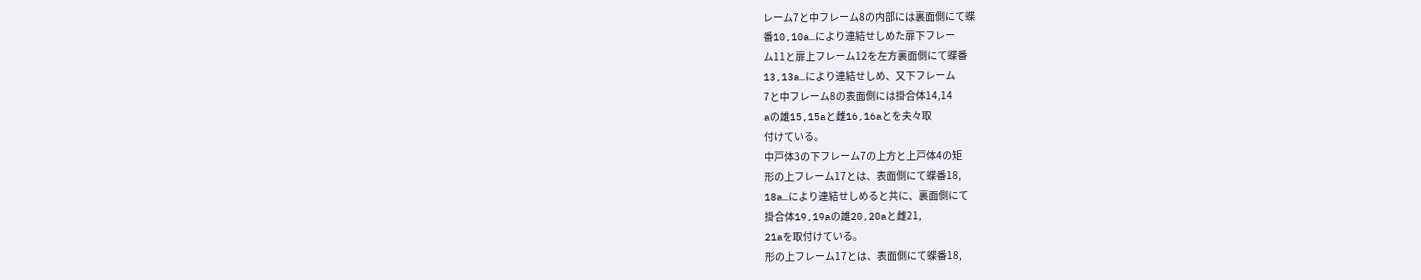レーム7と中フレーム8の内部には裏面側にて蝶
番10,10a…により連結せしめた扉下フレー
ム11と扉上フレーム12を左方裏面側にて蝶番
13,13a…により連結せしめ、又下フレーム
7と中フレーム8の表面側には掛合体14,14
aの雄15,15aと雌16,16aとを夫々取
付けている。
中戸体3の下フレーム7の上方と上戸体4の矩
形の上フレーム17とは、表面側にて蝶番18,
18a…により連結せしめると共に、裏面側にて
掛合体19,19aの雄20,20aと雌21,
21aを取付けている。
形の上フレーム17とは、表面側にて蝶番18,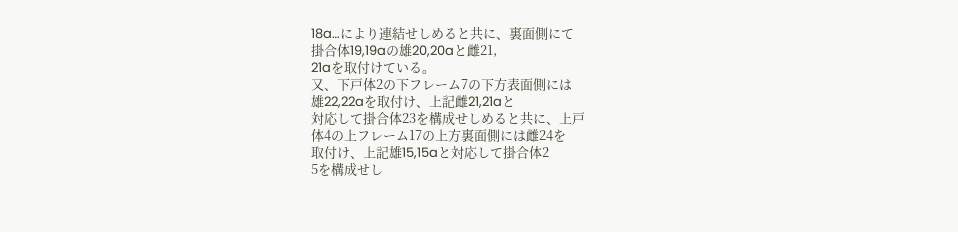18a…により連結せしめると共に、裏面側にて
掛合体19,19aの雄20,20aと雌21,
21aを取付けている。
又、下戸体2の下フレーム7の下方表面側には
雄22,22aを取付け、上記雌21,21aと
対応して掛合体23を構成せしめると共に、上戸
体4の上フレーム17の上方裏面側には雌24を
取付け、上記雄15,15aと対応して掛合体2
5を構成せし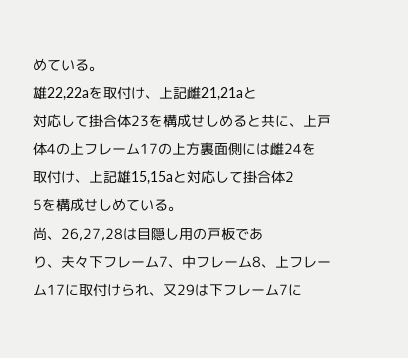めている。
雄22,22aを取付け、上記雌21,21aと
対応して掛合体23を構成せしめると共に、上戸
体4の上フレーム17の上方裏面側には雌24を
取付け、上記雄15,15aと対応して掛合体2
5を構成せしめている。
尚、26,27,28は目隠し用の戸板であ
り、夫々下フレーム7、中フレーム8、上フレー
ム17に取付けられ、又29は下フレーム7に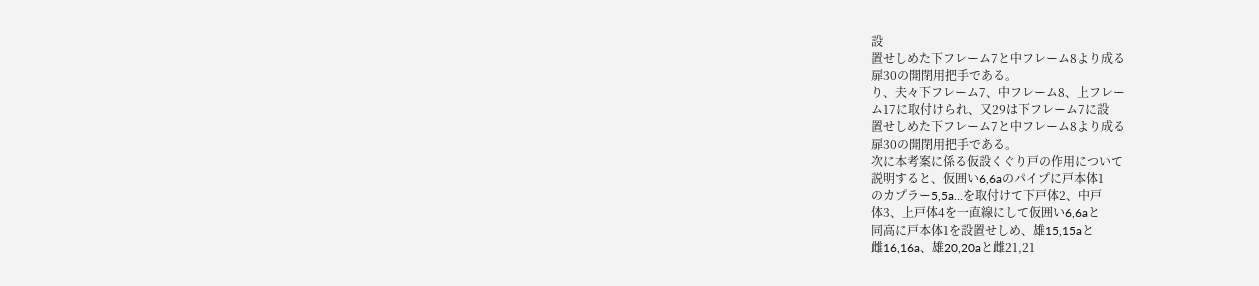設
置せしめた下フレーム7と中フレーム8より成る
扉30の開閉用把手である。
り、夫々下フレーム7、中フレーム8、上フレー
ム17に取付けられ、又29は下フレーム7に設
置せしめた下フレーム7と中フレーム8より成る
扉30の開閉用把手である。
次に本考案に係る仮設くぐり戸の作用について
説明すると、仮囲い6,6aのパイプに戸本体1
のカプラー5,5a…を取付けて下戸体2、中戸
体3、上戸体4を一直線にして仮囲い6,6aと
同高に戸本体1を設置せしめ、雄15,15aと
雌16,16a、雄20,20aと雌21,21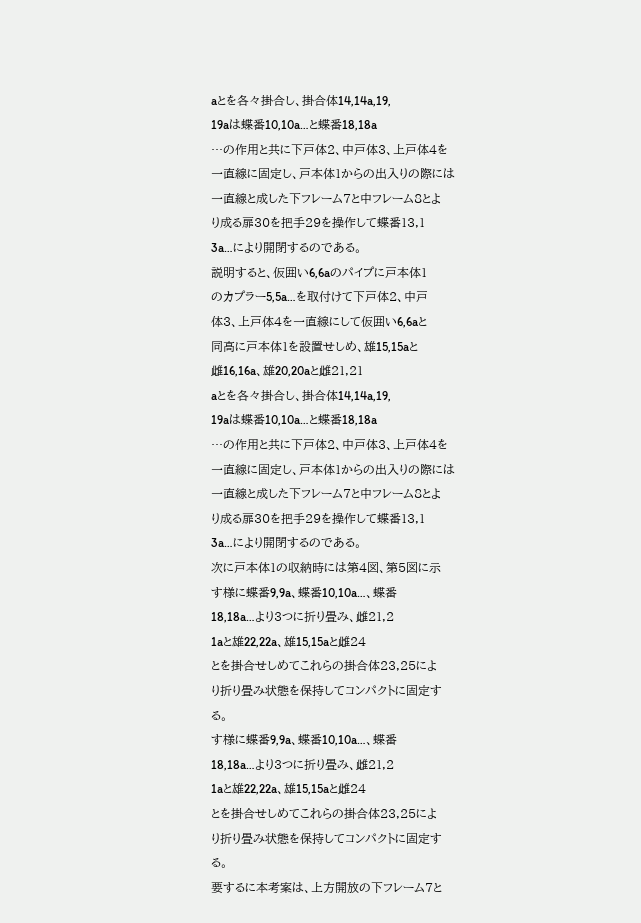aとを各々掛合し、掛合体14,14a,19,
19aは蝶番10,10a…と蝶番18,18a
…の作用と共に下戸体2、中戸体3、上戸体4を
一直線に固定し、戸本体1からの出入りの際には
一直線と成した下フレーム7と中フレーム8とよ
り成る扉30を把手29を操作して蝶番13,1
3a…により開閉するのである。
説明すると、仮囲い6,6aのパイプに戸本体1
のカプラー5,5a…を取付けて下戸体2、中戸
体3、上戸体4を一直線にして仮囲い6,6aと
同高に戸本体1を設置せしめ、雄15,15aと
雌16,16a、雄20,20aと雌21,21
aとを各々掛合し、掛合体14,14a,19,
19aは蝶番10,10a…と蝶番18,18a
…の作用と共に下戸体2、中戸体3、上戸体4を
一直線に固定し、戸本体1からの出入りの際には
一直線と成した下フレーム7と中フレーム8とよ
り成る扉30を把手29を操作して蝶番13,1
3a…により開閉するのである。
次に戸本体1の収納時には第4図、第5図に示
す様に蝶番9,9a、蝶番10,10a…、蝶番
18,18a…より3つに折り畳み、雌21,2
1aと雄22,22a、雄15,15aと雌24
とを掛合せしめてこれらの掛合体23,25によ
り折り畳み状態を保持してコンパクトに固定す
る。
す様に蝶番9,9a、蝶番10,10a…、蝶番
18,18a…より3つに折り畳み、雌21,2
1aと雄22,22a、雄15,15aと雌24
とを掛合せしめてこれらの掛合体23,25によ
り折り畳み状態を保持してコンパクトに固定す
る。
要するに本考案は、上方開放の下フレーム7と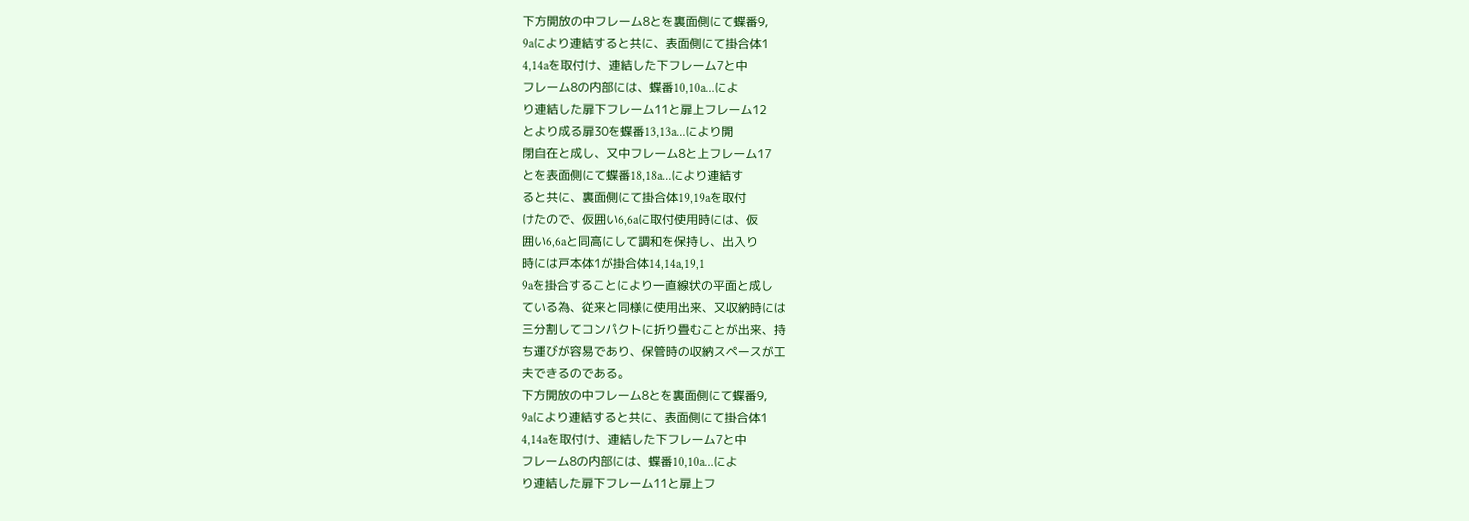下方開放の中フレーム8とを裏面側にて蝶番9,
9aにより連結すると共に、表面側にて掛合体1
4,14aを取付け、連結した下フレーム7と中
フレーム8の内部には、蝶番10,10a…によ
り連結した扉下フレーム11と扉上フレーム12
とより成る扉30を蝶番13,13a…により開
閉自在と成し、又中フレーム8と上フレーム17
とを表面側にて蝶番18,18a…により連結す
ると共に、裏面側にて掛合体19,19aを取付
けたので、仮囲い6,6aに取付使用時には、仮
囲い6,6aと同高にして調和を保持し、出入り
時には戸本体1が掛合体14,14a,19,1
9aを掛合することにより一直線状の平面と成し
ている為、従来と同様に使用出来、又収納時には
三分割してコンパクトに折り畳むことが出来、持
ち運びが容易であり、保管時の収納スペースが工
夫できるのである。
下方開放の中フレーム8とを裏面側にて蝶番9,
9aにより連結すると共に、表面側にて掛合体1
4,14aを取付け、連結した下フレーム7と中
フレーム8の内部には、蝶番10,10a…によ
り連結した扉下フレーム11と扉上フ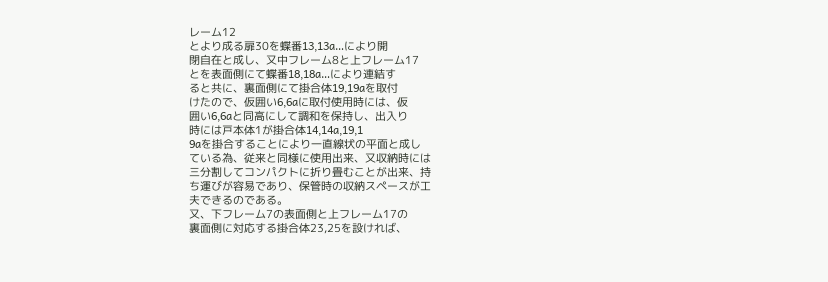レーム12
とより成る扉30を蝶番13,13a…により開
閉自在と成し、又中フレーム8と上フレーム17
とを表面側にて蝶番18,18a…により連結す
ると共に、裏面側にて掛合体19,19aを取付
けたので、仮囲い6,6aに取付使用時には、仮
囲い6,6aと同高にして調和を保持し、出入り
時には戸本体1が掛合体14,14a,19,1
9aを掛合することにより一直線状の平面と成し
ている為、従来と同様に使用出来、又収納時には
三分割してコンパクトに折り畳むことが出来、持
ち運びが容易であり、保管時の収納スペースが工
夫できるのである。
又、下フレーム7の表面側と上フレーム17の
裏面側に対応する掛合体23,25を設ければ、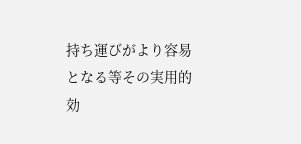持ち運びがより容易となる等その実用的効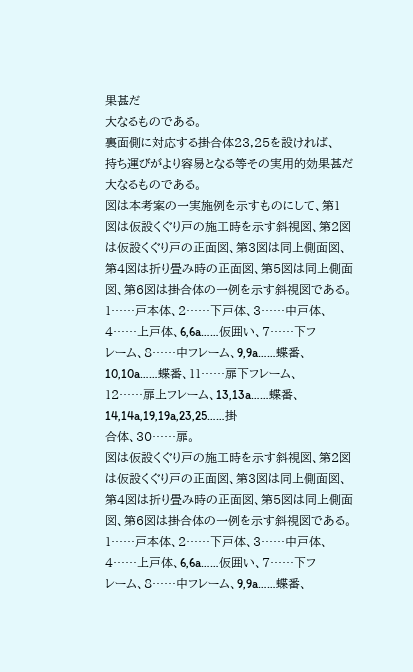果甚だ
大なるものである。
裏面側に対応する掛合体23,25を設ければ、
持ち運びがより容易となる等その実用的効果甚だ
大なるものである。
図は本考案の一実施例を示すものにして、第1
図は仮設くぐり戸の施工時を示す斜視図、第2図
は仮設くぐり戸の正面図、第3図は同上側面図、
第4図は折り畳み時の正面図、第5図は同上側面
図、第6図は掛合体の一例を示す斜視図である。 1……戸本体、2……下戸体、3……中戸体、
4……上戸体、6,6a……仮囲い、7……下フ
レーム、8……中フレーム、9,9a……蝶番、
10,10a……蝶番、11……扉下フレーム、
12……扉上フレーム、13,13a……蝶番、
14,14a,19,19a,23,25……掛
合体、30……扉。
図は仮設くぐり戸の施工時を示す斜視図、第2図
は仮設くぐり戸の正面図、第3図は同上側面図、
第4図は折り畳み時の正面図、第5図は同上側面
図、第6図は掛合体の一例を示す斜視図である。 1……戸本体、2……下戸体、3……中戸体、
4……上戸体、6,6a……仮囲い、7……下フ
レーム、8……中フレーム、9,9a……蝶番、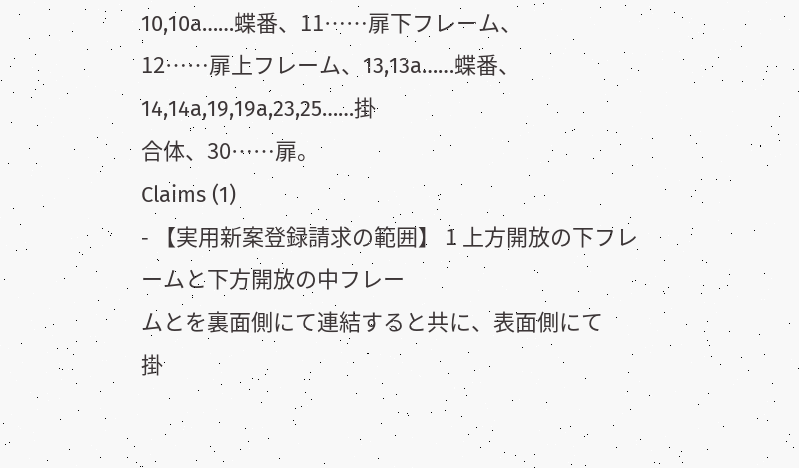10,10a……蝶番、11……扉下フレーム、
12……扉上フレーム、13,13a……蝶番、
14,14a,19,19a,23,25……掛
合体、30……扉。
Claims (1)
- 【実用新案登録請求の範囲】 1 上方開放の下フレームと下方開放の中フレー
ムとを裏面側にて連結すると共に、表面側にて
掛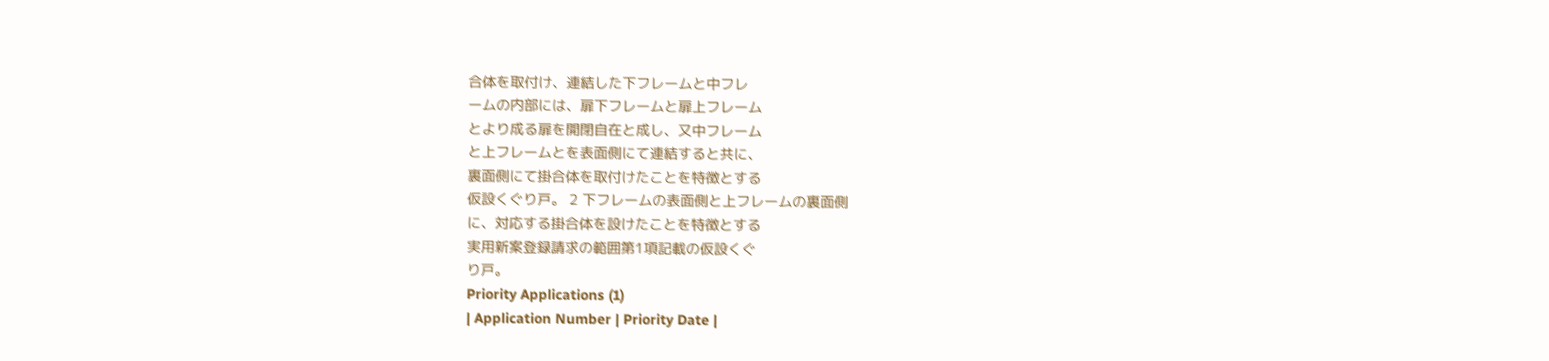合体を取付け、連結した下フレームと中フレ
ームの内部には、扉下フレームと扉上フレーム
とより成る扉を開閉自在と成し、又中フレーム
と上フレームとを表面側にて連結すると共に、
裏面側にて掛合体を取付けたことを特徴とする
仮設くぐり戸。 2 下フレームの表面側と上フレームの裏面側
に、対応する掛合体を設けたことを特徴とする
実用新案登録請求の範囲第1項記載の仮設くぐ
り戸。
Priority Applications (1)
| Application Number | Priority Date |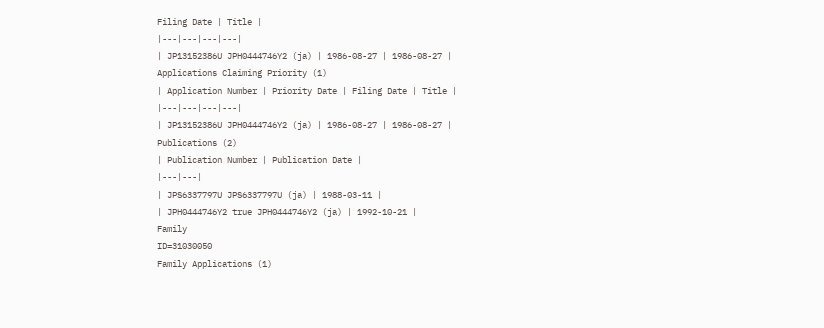Filing Date | Title |
|---|---|---|---|
| JP13152386U JPH0444746Y2 (ja) | 1986-08-27 | 1986-08-27 |
Applications Claiming Priority (1)
| Application Number | Priority Date | Filing Date | Title |
|---|---|---|---|
| JP13152386U JPH0444746Y2 (ja) | 1986-08-27 | 1986-08-27 |
Publications (2)
| Publication Number | Publication Date |
|---|---|
| JPS6337797U JPS6337797U (ja) | 1988-03-11 |
| JPH0444746Y2 true JPH0444746Y2 (ja) | 1992-10-21 |
Family
ID=31030050
Family Applications (1)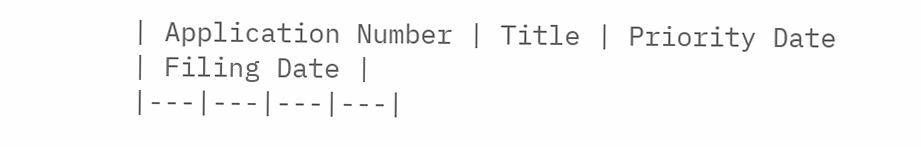| Application Number | Title | Priority Date | Filing Date |
|---|---|---|---|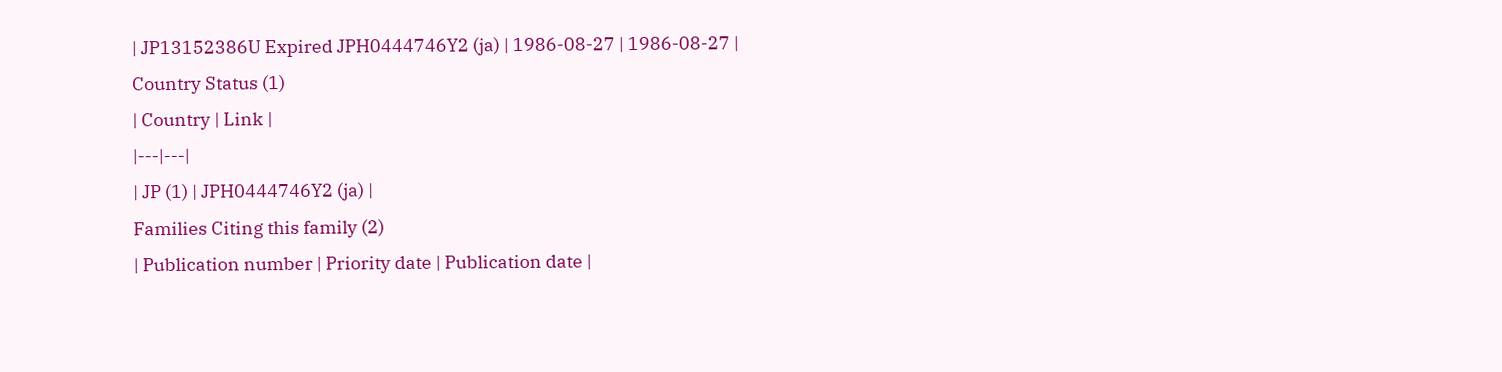| JP13152386U Expired JPH0444746Y2 (ja) | 1986-08-27 | 1986-08-27 |
Country Status (1)
| Country | Link |
|---|---|
| JP (1) | JPH0444746Y2 (ja) |
Families Citing this family (2)
| Publication number | Priority date | Publication date |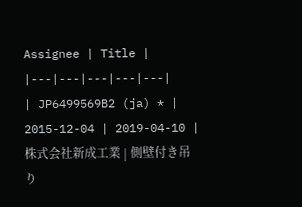Assignee | Title |
|---|---|---|---|---|
| JP6499569B2 (ja) * | 2015-12-04 | 2019-04-10 | 株式会社新成工業 | 側壁付き吊り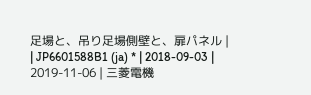足場と、吊り足場側壁と、扉パネル |
| JP6601588B1 (ja) * | 2018-09-03 | 2019-11-06 | 三菱電機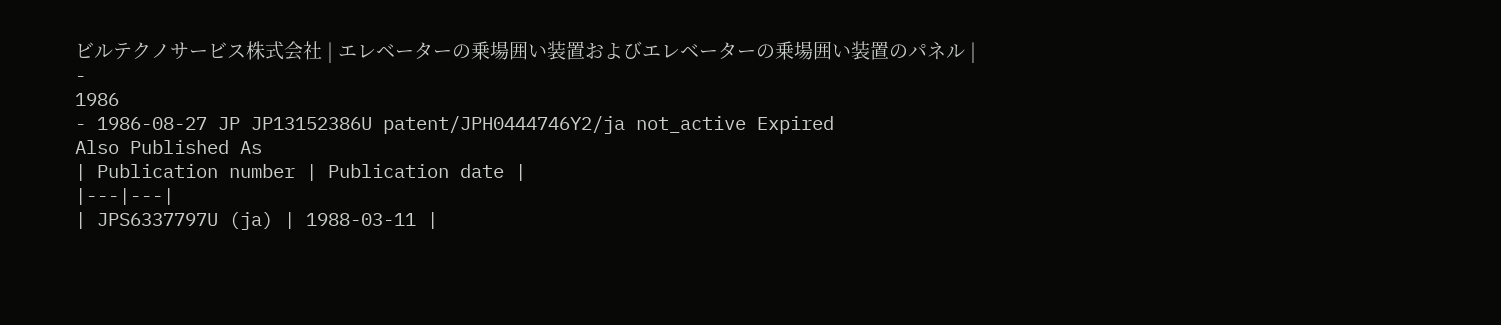ビルテクノサービス株式会社 | エレベーターの乗場囲い装置およびエレベーターの乗場囲い装置のパネル |
-
1986
- 1986-08-27 JP JP13152386U patent/JPH0444746Y2/ja not_active Expired
Also Published As
| Publication number | Publication date |
|---|---|
| JPS6337797U (ja) | 1988-03-11 |